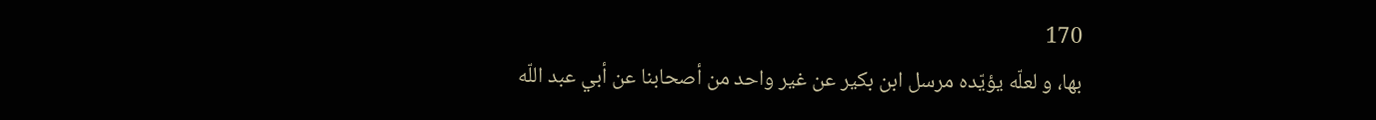170
بها، و لعلّه يؤيّده مرسل ابن بكير عن غير واحد من أصحابنا عن أبي عبد اللّه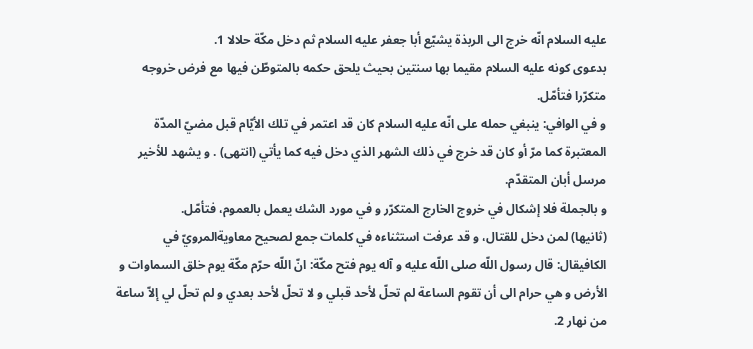عليه السلام انّه خرج الى الربذة يشيّع أبا جعفر عليه السلام ثم دخل مكّة حلالا 1.
بدعوى كونه عليه السلام مقيما بها سنتين بحيث يلحق حكمه بالمتوطّن فيها مع فرض خروجه متكرّرا فتأمّل.
و في الوافي: ينبغي حمله على انّه عليه السلام كان قد اعتمر في تلك الأيّام قبل مضيّ المدّة المعتبرة كما مرّ أو كان قد خرج في ذلك الشهر الذي دخل فيه كما يأتي (انتهى) . و يشهد للأخير مرسل أبان المتقدّم.
و بالجملة فلا إشكال في خروج الخارج المتكرّر و في مورد الشك يعمل بالعموم، فتأمّل.
(ثانيها) لمن دخل للقتال، و قد عرفت استثناءه في كلمات جمع لصحيح معاويةالمرويّ في الكافيقال: قال رسول اللّه صلى اللّه عليه و آله يوم فتح مكّة: انّ اللّه حرّم مكّة يوم خلق السماوات و الأرض و هي حرام الى أن تقوم الساعة لم تحلّ لأحد قبلي و لا تحلّ لأحد بعدي و لم تحلّ لي إلاّ ساعة من نهار 2.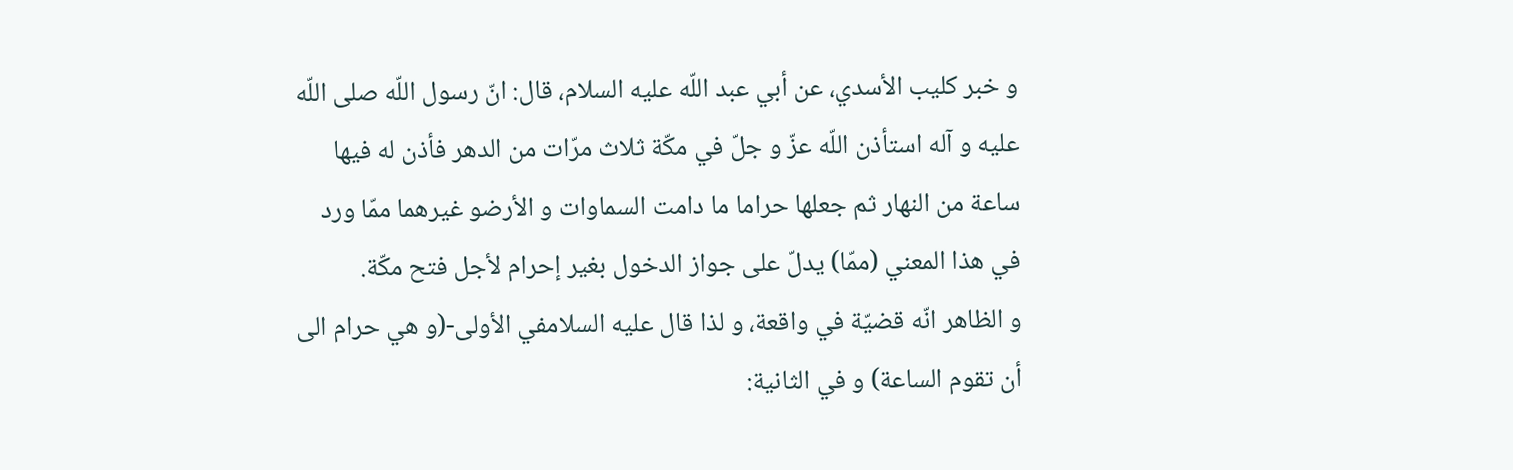و خبر كليب الأسدي، عن أبي عبد اللّه عليه السلام، قال: انّ رسول اللّه صلى اللّه عليه و آله استأذن اللّه عزّ و جلّ في مكّة ثلاث مرّات من الدهر فأذن له فيها ساعة من النهار ثم جعلها حراما ما دامت السماوات و الأرضو غيرهما ممّا ورد في هذا المعني (ممّا) يدلّ على جواز الدخول بغير إحرام لأجل فتح مكّة.
و الظاهر انّه قضيّة في واقعة، و لذا قال عليه السلامفي الأولى-(و هي حرام الى أن تقوم الساعة) و في الثانية: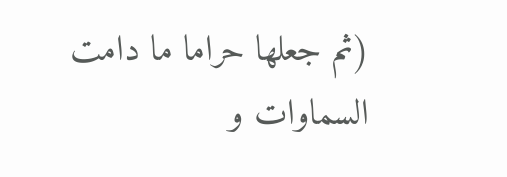(ثم جعلها حراما ما دامت السماوات و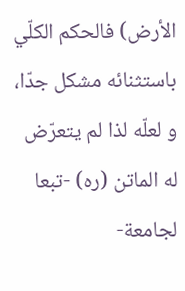الأرض) فالحكم الكلّي باستثنائه مشكل جدّا، و لعلّه لذا لم يتعرّض له الماتن (ره) -تبعا لجامعة-